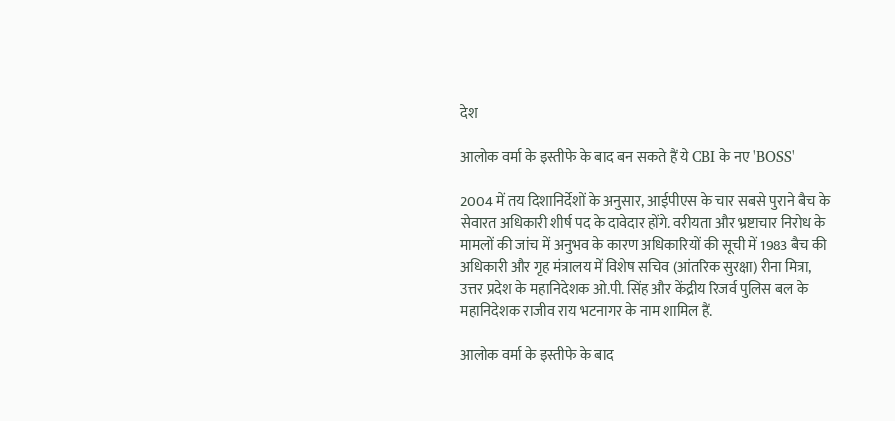देश

आलोक वर्मा के इस्तीफे के बाद बन सकते हैं ये CBI के नए 'BOSS'

2004 में तय दिशानिर्देशों के अनुसार, आईपीएस के चार सबसे पुराने बैच के सेवारत अधिकारी शीर्ष पद के दावेदार होंगे. वरीयता और भ्रष्टाचार निरोध के मामलों की जांच में अनुभव के कारण अधिकारियों की सूची में 1983 बैच की अधिकारी और गृह मंत्रालय में विशेष सचिव (आंतरिक सुरक्षा) रीना मित्रा, उत्तर प्रदेश के महानिदेशक ओ.पी. सिंह और केंद्रीय रिजर्व पुलिस बल के महानिदेशक राजीव राय भटनागर के नाम शामिल हैं.

आलोक वर्मा के इस्तीफे के बाद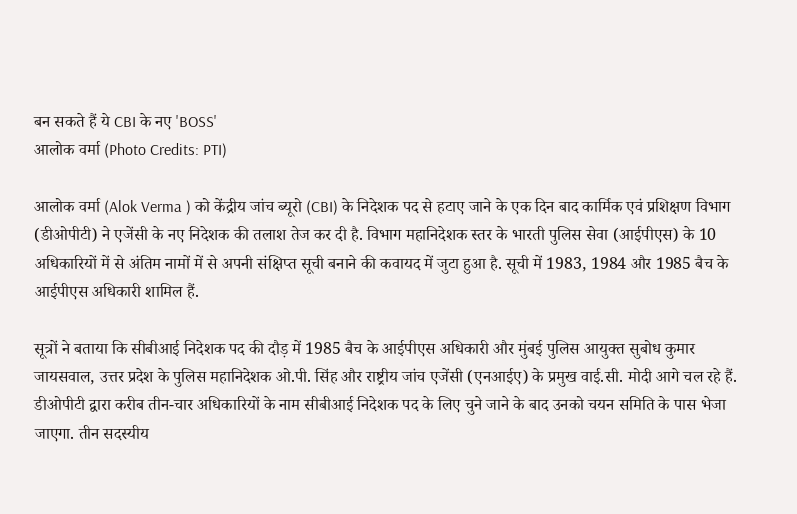बन सकते हैं ये CBI के नए 'BOSS'
आलोक वर्मा (Photo Credits: PTI)

आलोक वर्मा (Alok Verma ) को केंद्रीय जांच ब्यूरो (CBI) के निदेशक पद से हटाए जाने के एक दिन बाद कार्मिक एवं प्रशिक्षण विभाग (डीओपीटी) ने एजेंसी के नए निदेशक की तलाश तेज कर दी है. विभाग महानिदेशक स्तर के भारती पुलिस सेवा (आईपीएस) के 10 अधिकारियों में से अंतिम नामों में से अपनी संक्षिप्त सूची बनाने की कवायद में जुटा हुआ है. सूची में 1983, 1984 और 1985 बैच के आईपीएस अधिकारी शामिल हैं.

सूत्रों ने बताया कि सीबीआई निदेशक पद की दौड़ में 1985 बैच के आईपीएस अधिकारी और मुंबई पुलिस आयुक्त सुबोध कुमार जायसवाल, उत्तर प्रदेश के पुलिस महानिदेशक ओ.पी. सिंह और राष्ट्रीय जांच एजेंसी (एनआईए) के प्रमुख वाई.सी. मोदी आगे चल रहे हैं. डीओपीटी द्वारा करीब तीन-चार अधिकारियों के नाम सीबीआई निदेशक पद के लिए चुने जाने के बाद उनको चयन समिति के पास भेजा जाएगा. तीन सदस्यीय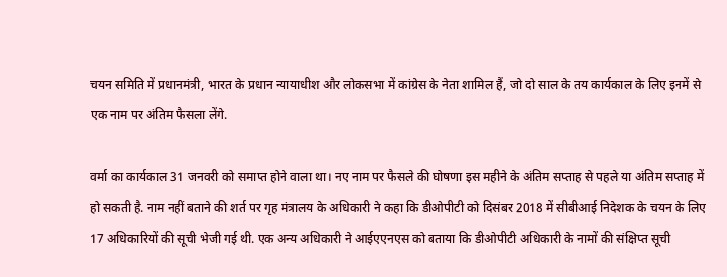चयन समिति में प्रधानमंत्री, भारत के प्रधान न्यायाधीश और लोकसभा में कांग्रेस के नेता शामिल हैं, जो दो साल के तय कार्यकाल के लिए इनमें से एक नाम पर अंतिम फैसला लेंगे.

वर्मा का कार्यकाल 31 जनवरी को समाप्त होने वाला था। नए नाम पर फैसले की घोषणा इस महीने के अंतिम सप्ताह से पहले या अंतिम सप्ताह में हो सकती है. नाम नहीं बताने की शर्त पर गृह मंत्रालय के अधिकारी ने कहा कि डीओपीटी को दिसंबर 2018 में सीबीआई निदेशक के चयन के लिए 17 अधिकारियों की सूची भेजी गई थी. एक अन्य अधिकारी ने आईएएनएस को बताया कि डीओपीटी अधिकारी के नामों की संक्षिप्त सूची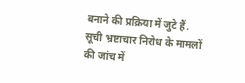बनाने की प्रक्रिया में जुटे हैं. सूची भ्रष्टाचार निरोध के मामलों की जांच में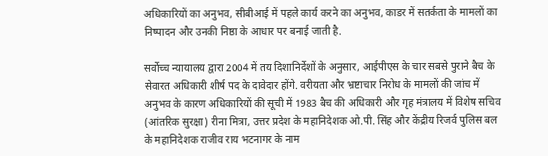अधिकारियों का अनुभव, सीबीआई में पहले कार्य करने का अनुभव, काडर में सतर्कता के मामलों का निष्पादन और उनकी निष्ठा के आधार पर बनाई जाती है.

सर्वोच्च न्यायालय द्वारा 2004 में तय दिशानिर्देशों के अनुसार, आईपीएस के चार सबसे पुराने बैच के सेवारत अधिकारी शीर्ष पद के दावेदार होंगे. वरीयता और भ्रष्टाचार निरोध के मामलों की जांच में अनुभव के कारण अधिकारियों की सूची में 1983 बैच की अधिकारी और गृह मंत्रालय में विशेष सचिव (आंतरिक सुरक्षा) रीना मित्रा, उत्तर प्रदेश के महानिदेशक ओ.पी. सिंह और केंद्रीय रिजर्व पुलिस बल के महानिदेशक राजीव राय भटनागर के नाम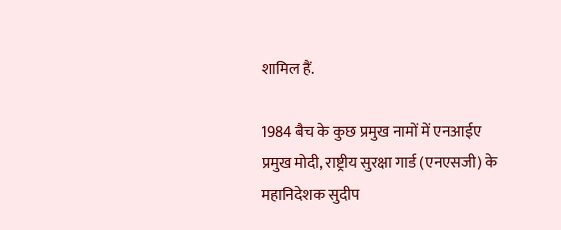शामिल हैं.

1984 बैच के कुछ प्रमुख नामों में एनआईए प्रमुख मोदी, राष्ट्रीय सुरक्षा गार्ड (एनएसजी) के महानिदेशक सुदीप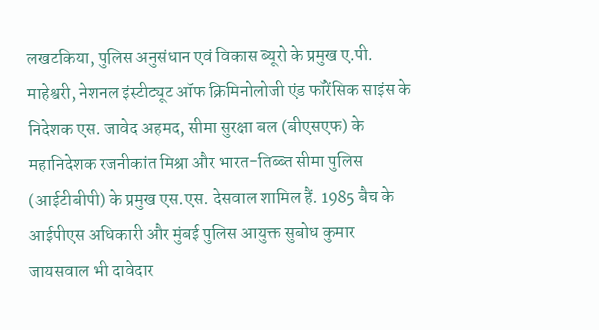लखटकिया, पुलिस अनुसंधान एवं विकास ब्यूरो के प्रमुख ए.पी. माहेश्वरी, नेशनल इंस्टीट्यूट ऑफ क्रिमिनोलोजी एंड फॉरेंसिक साइंस के निदेशक एस. जावेद अहमद, सीमा सुरक्षा बल (बीएसएफ) के महानिदेशक रजनीकांत मिश्रा और भारत-तिब्ब्त सीमा पुलिस (आईटीबीपी) के प्रमुख एस.एस. देसवाल शामिल हैं. 1985 बैच के आईपीएस अधिकारी और मुंबई पुलिस आयुक्त सुबोध कुमार जायसवाल भी दावेदार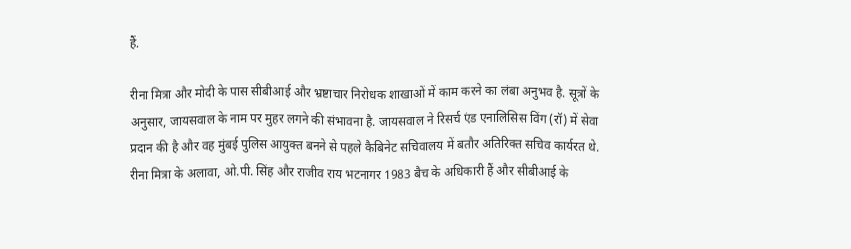हैं.

रीना मित्रा और मोदी के पास सीबीआई और भ्रष्टाचार निरोधक शाखाओं में काम करने का लंबा अनुभव है. सूत्रों के अनुसार, जायसवाल के नाम पर मुहर लगने की संभावना है. जायसवाल ने रिसर्च एंड एनालिसिस विंग (रॉ) में सेवा प्रदान की है और वह मुंबई पुलिस आयुक्त बनने से पहले कैबिनेट सचिवालय में बतौर अतिरिक्त सचिव कार्यरत थे. रीना मित्रा के अलावा, ओ.पी. सिंह और राजीव राय भटनागर 1983 बैच के अधिकारी हैं और सीबीआई के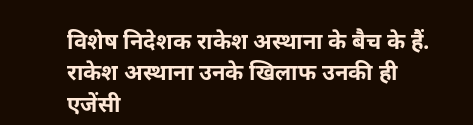विशेष निदेशक राकेश अस्थाना के बैच के हैं. राकेश अस्थाना उनके खिलाफ उनकी ही एजेंसी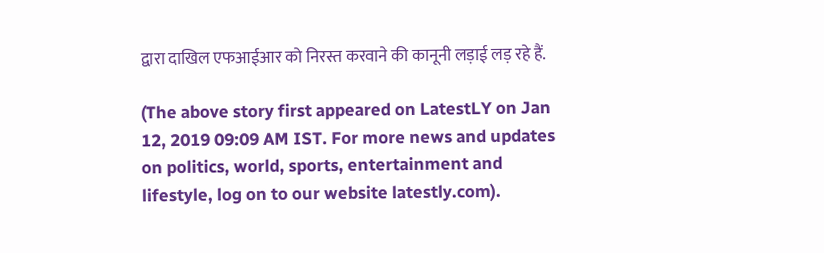द्वारा दाखिल एफआईआर को निरस्त करवाने की कानूनी लड़ाई लड़ रहे हैं.

(The above story first appeared on LatestLY on Jan 12, 2019 09:09 AM IST. For more news and updates on politics, world, sports, entertainment and lifestyle, log on to our website latestly.com).